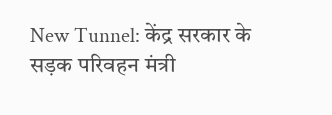New Tunnel: केंद्र सरकार के सड़क परिवहन मंत्री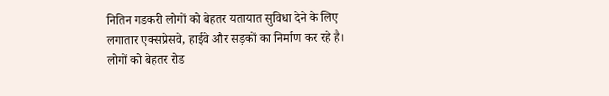नितिन गडकरी लोगों को बेहतर यतायात सुविधा देने के लिए लगातार एक्सप्रेसवे, हाईवे और सड़कों का निर्माण कर रहे है। लोगों को बेहतर रोड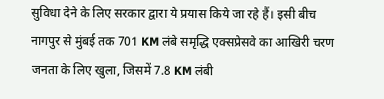सुविधा देने के लिए सरकार द्वारा ये प्रयास किये जा रहे हैं। इसी बीच नागपुर से मुंबई तक 701 KM लंबे समृद्धि एक्सप्रेसवे का आखिरी चरण जनता के लिए खुला, जिसमें 7.8 KM लंबी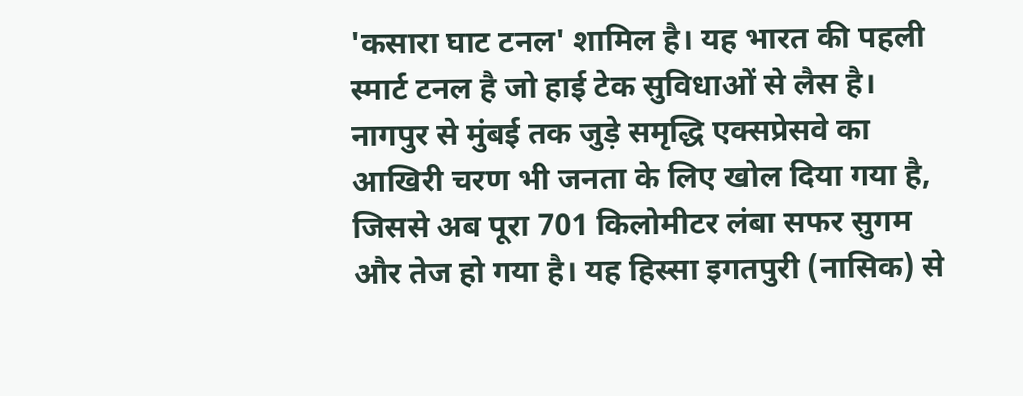'कसारा घाट टनल' शामिल है। यह भारत की पहली स्मार्ट टनल है जो हाई टेक सुविधाओं से लैस है। नागपुर से मुंबई तक जुड़े समृद्धि एक्सप्रेसवे का आखिरी चरण भी जनता के लिए खोल दिया गया है, जिससे अब पूरा 701 किलोमीटर लंबा सफर सुगम और तेज हो गया है। यह हिस्सा इगतपुरी (नासिक) से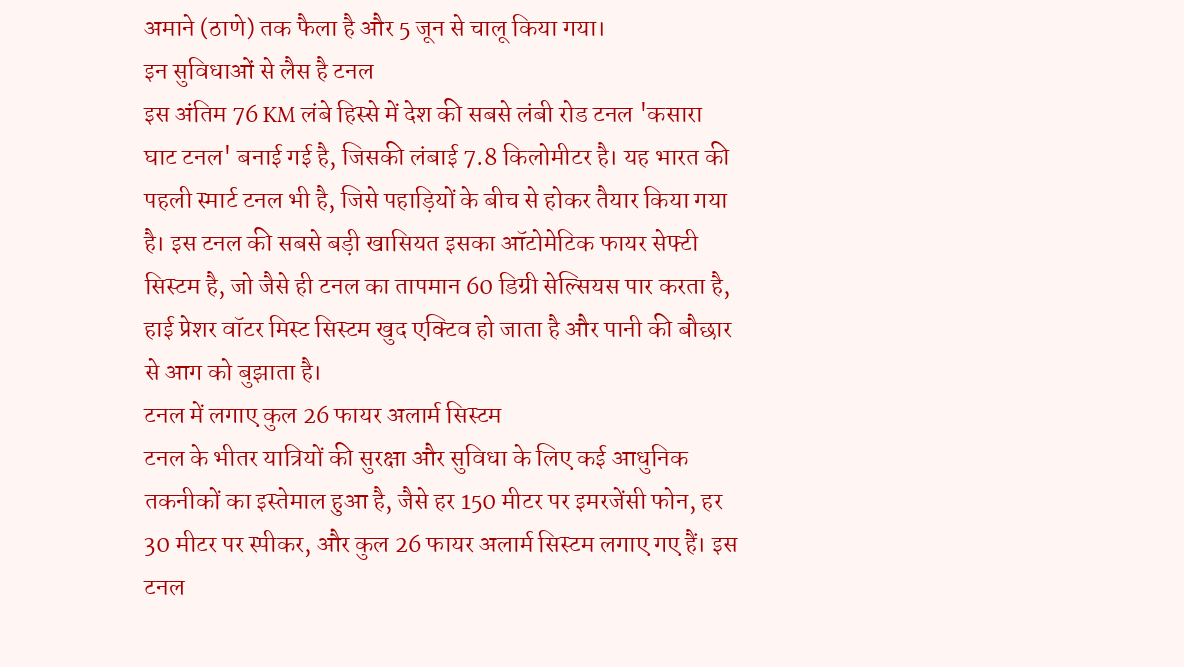अमाने (ठाणे) तक फैला है और 5 जून से चालू किया गया।
इन सुविधाओं से लैस है टनल
इस अंतिम 76 KM लंबे हिस्से में देश की सबसे लंबी रोड टनल 'कसारा घाट टनल' बनाई गई है, जिसकी लंबाई 7.8 किलोमीटर है। यह भारत की पहली स्मार्ट टनल भी है, जिसे पहाड़ियों के बीच से होकर तैयार किया गया है। इस टनल की सबसे बड़ी खासियत इसका ऑटोमेटिक फायर सेफ्टी सिस्टम है, जो जैसे ही टनल का तापमान 60 डिग्री सेल्सियस पार करता है, हाई प्रेशर वॉटर मिस्ट सिस्टम खुद एक्टिव हो जाता है और पानी की बौछार से आग को बुझाता है।
टनल में लगाए कुल 26 फायर अलार्म सिस्टम
टनल के भीतर यात्रियों की सुरक्षा और सुविधा के लिए कई आधुनिक तकनीकों का इस्तेमाल हुआ है, जैसे हर 150 मीटर पर इमरजेंसी फोन, हर 30 मीटर पर स्पीकर, और कुल 26 फायर अलार्म सिस्टम लगाए गए हैं। इस टनल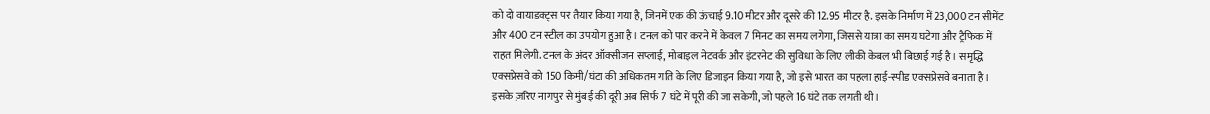को दो वायाडक्ट्स पर तैयार किया गया है, जिनमें एक की ऊंचाई 9.10 मीटर और दूसरे की 12.95 मीटर है. इसके निर्माण में 23,000 टन सीमेंट और 400 टन स्टील का उपयोग हुआ है। टनल को पार करने में केवल 7 मिनट का समय लगेगा, जिससे यात्रा का समय घटेगा और ट्रैफिक में राहत मिलेगी. टनल के अंदर ऑक्सीजन सप्लाई, मोबाइल नेटवर्क और इंटरनेट की सुविधा के लिए लीकी केबल भी बिछाई गई है। समृद्धि एक्सप्रेसवे को 150 किमी/घंटा की अधिकतम गति के लिए डिजाइन किया गया है, जो इसे भारत का पहला हाई-स्पीड एक्सप्रेसवे बनाता है। इसके ज़रिए नागपुर से मुंबई की दूरी अब सिर्फ 7 घंटे में पूरी की जा सकेगी, जो पहले 16 घंटे तक लगती थी।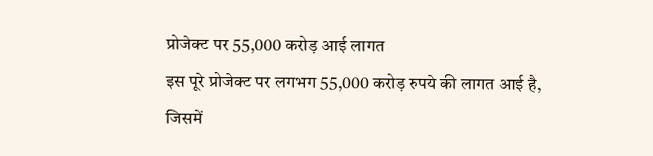प्रोजेक्ट पर 55,000 करोड़ आई लागत
इस पूरे प्रोजेक्ट पर लगभग 55,000 करोड़ रुपये की लागत आई है, जिसमें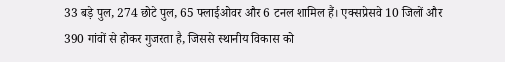33 बड़े पुल, 274 छोटे पुल, 65 फ्लाईओवर और 6 टनल शामिल हैं। एक्सप्रेसवे 10 जिलों और 390 गांवों से होकर गुजरता है, जिससे स्थानीय विकास को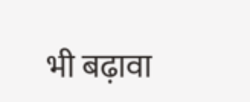भी बढ़ावा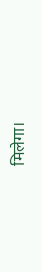मिलेगा।